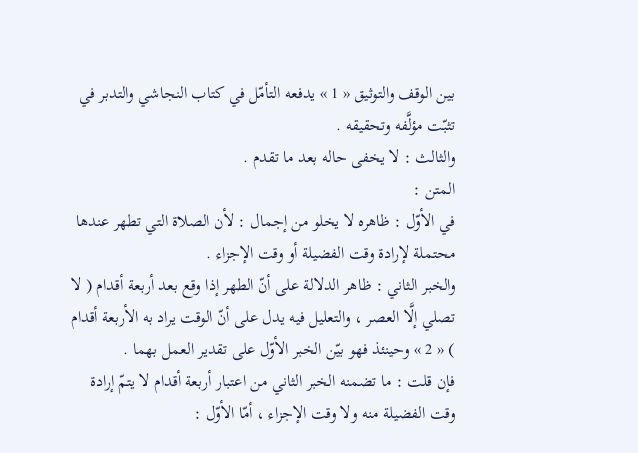بين الوقف والتوثيق « 1 » يدفعه التأمّل في كتاب النجاشي والتدبر في تثبّت مؤلَّفه وتحقيقه .
والثالث : لا يخفى حاله بعد ما تقدم .
المتن :
في الأوّل : ظاهره لا يخلو من إجمال : لأن الصلاة التي تطهر عندها محتملة لإرادة وقت الفضيلة أو وقت الإجزاء .
والخبر الثاني : ظاهر الدلالة على أنّ الطهر إذا وقع بعد أربعة أقدام ( لا تصلي إلَّا العصر ، والتعليل فيه يدل على أنّ الوقت يراد به الأربعة أقدام ) « 2 » وحينئذ فهو بيّن الخبر الأوّل على تقدير العمل بهما .
فإن قلت : ما تضمنه الخبر الثاني من اعتبار أربعة أقدام لا يتمّ إرادة وقت الفضيلة منه ولا وقت الإجزاء ، أمّا الأوّل :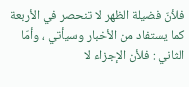فلأنّ فضيلة الظهر لا تنحصر في الأربعة كما يستفاد من الأخبار وسيأتي ، وأمّا الثاني : فلأن الإجزاء لا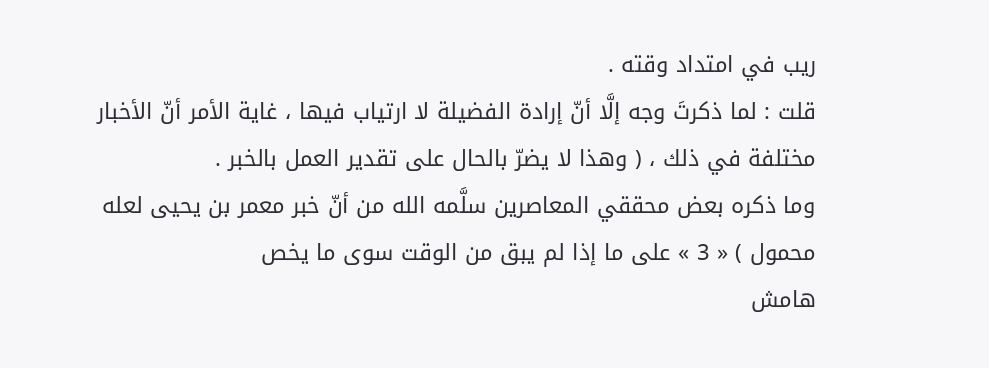ريب في امتداد وقته .
قلت : لما ذكرتَ وجه إلَّا أنّ إرادة الفضيلة لا ارتياب فيها ، غاية الأمر أنّ الأخبار مختلفة في ذلك ، ( وهذا لا يضرّ بالحال على تقدير العمل بالخبر .
وما ذكره بعض محققي المعاصرين سلَّمه الله من أنّ خبر معمر بن يحيى لعله محمول ) « 3 » على ما إذا لم يبق من الوقت سوى ما يخص
هامش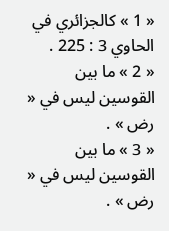« 1 » كالجزائري في الحاوي 3 : 225 .
« 2 » ما بين القوسين ليس في « رض » .
« 3 » ما بين القوسين ليس في « رض » .